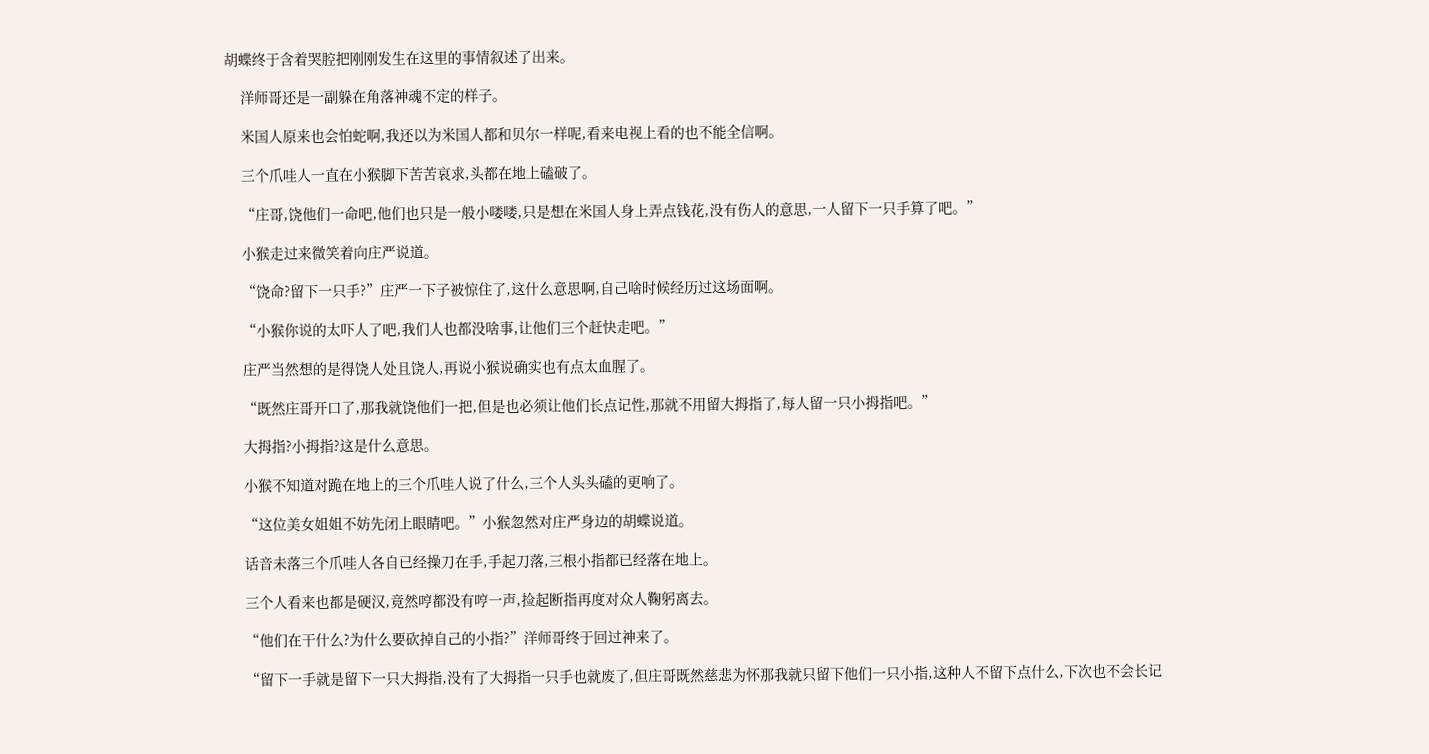胡蝶终于含着哭腔把刚刚发生在这里的事情叙述了出来。

    洋师哥还是一副躲在角落神魂不定的样子。

    米国人原来也会怕蛇啊,我还以为米国人都和贝尔一样呢,看来电视上看的也不能全信啊。

    三个爪哇人一直在小猴脚下苦苦哀求,头都在地上磕破了。

    “庄哥,饶他们一命吧,他们也只是一般小喽喽,只是想在米国人身上弄点钱花,没有伤人的意思,一人留下一只手算了吧。”

    小猴走过来微笑着向庄严说道。

    “饶命?留下一只手?”庄严一下子被惊住了,这什么意思啊,自己啥时候经历过这场面啊。

    “小猴你说的太吓人了吧,我们人也都没啥事,让他们三个赶快走吧。”

    庄严当然想的是得饶人处且饶人,再说小猴说确实也有点太血腥了。

    “既然庄哥开口了,那我就饶他们一把,但是也必须让他们长点记性,那就不用留大拇指了,每人留一只小拇指吧。”

    大拇指?小拇指?这是什么意思。

    小猴不知道对跪在地上的三个爪哇人说了什么,三个人头头磕的更响了。

    “这位美女姐姐不妨先闭上眼睛吧。”小猴忽然对庄严身边的胡蝶说道。

    话音未落三个爪哇人各自已经操刀在手,手起刀落,三根小指都已经落在地上。

    三个人看来也都是硬汉,竟然哼都没有哼一声,捡起断指再度对众人鞠躬离去。

    “他们在干什么?为什么要砍掉自己的小指?”洋师哥终于回过神来了。

    “留下一手就是留下一只大拇指,没有了大拇指一只手也就废了,但庄哥既然慈悲为怀那我就只留下他们一只小指,这种人不留下点什么,下次也不会长记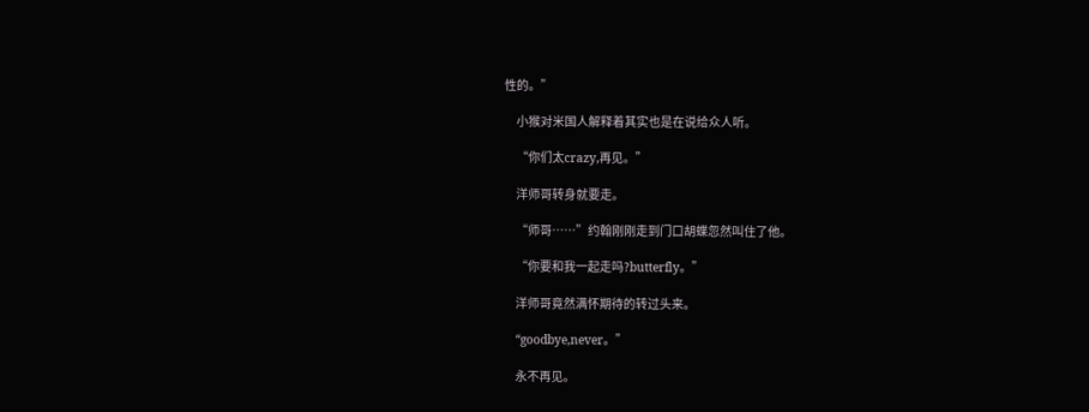性的。”

    小猴对米国人解释着其实也是在说给众人听。

    “你们太crazy,再见。”

    洋师哥转身就要走。

    “师哥……”约翰刚刚走到门口胡蝶忽然叫住了他。

    “你要和我一起走吗?butterfly。”

    洋师哥竟然满怀期待的转过头来。

    “goodbye,never。”

    永不再见。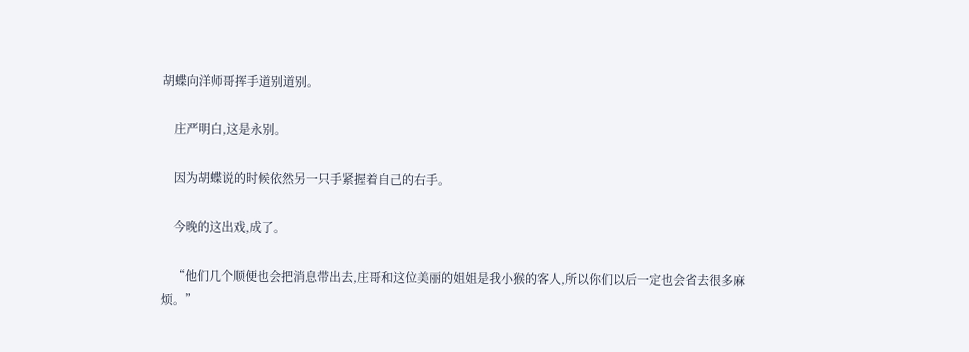胡蝶向洋师哥挥手道别道别。

    庄严明白,这是永别。

    因为胡蝶说的时候依然另一只手紧握着自己的右手。

    今晚的这出戏,成了。

    “他们几个顺便也会把消息带出去,庄哥和这位美丽的姐姐是我小猴的客人,所以你们以后一定也会省去很多麻烦。”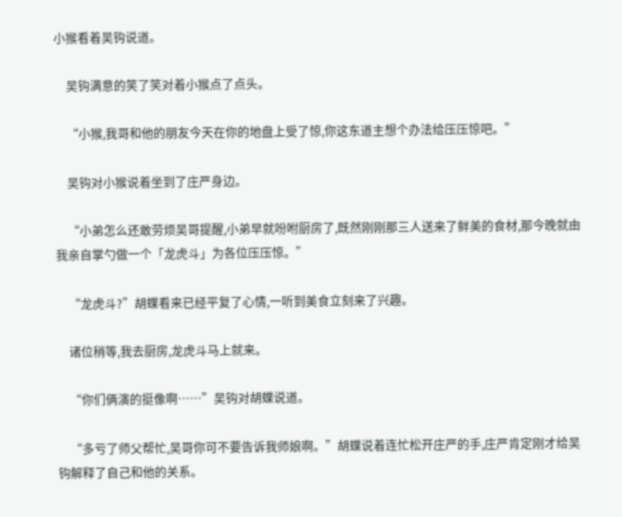小猴看着吴钩说道。

    吴钩满意的笑了笑对着小猴点了点头。

    “小猴,我哥和他的朋友今天在你的地盘上受了惊,你这东道主想个办法给压压惊吧。”

    吴钩对小猴说着坐到了庄严身边。

    “小弟怎么还敢劳烦吴哥提醒,小弟早就吩咐厨房了,既然刚刚那三人送来了鲜美的食材,那今晚就由我亲自掌勺做一个「龙虎斗」为各位压压惊。”

    “龙虎斗?”胡蝶看来已经平复了心情,一听到美食立刻来了兴趣。

    诸位稍等,我去厨房,龙虎斗马上就来。

    “你们俩演的挺像啊……”吴钩对胡蝶说道。

    “多亏了师父帮忙,吴哥你可不要告诉我师娘啊。”胡蝶说着连忙松开庄严的手,庄严肯定刚才给吴钩解释了自己和他的关系。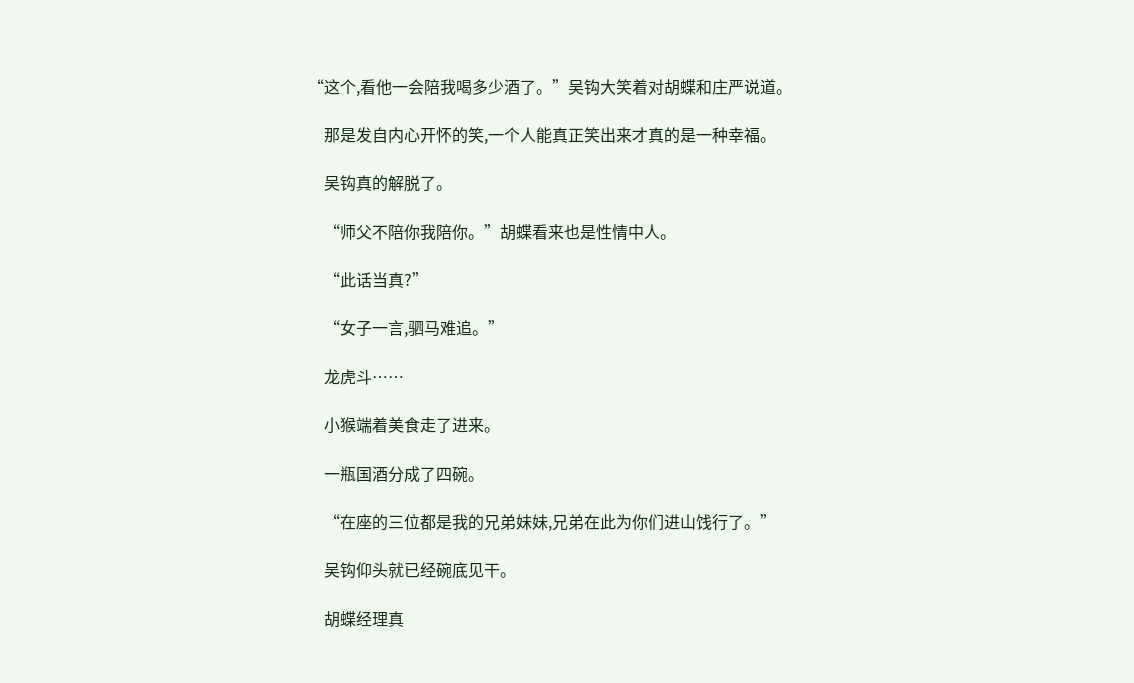“这个,看他一会陪我喝多少酒了。”吴钩大笑着对胡蝶和庄严说道。

    那是发自内心开怀的笑,一个人能真正笑出来才真的是一种幸福。

    吴钩真的解脱了。

    “师父不陪你我陪你。”胡蝶看来也是性情中人。

    “此话当真?”

    “女子一言,驷马难追。”

    龙虎斗……

    小猴端着美食走了进来。

    一瓶国酒分成了四碗。

    “在座的三位都是我的兄弟妹妹,兄弟在此为你们进山饯行了。”

    吴钩仰头就已经碗底见干。

    胡蝶经理真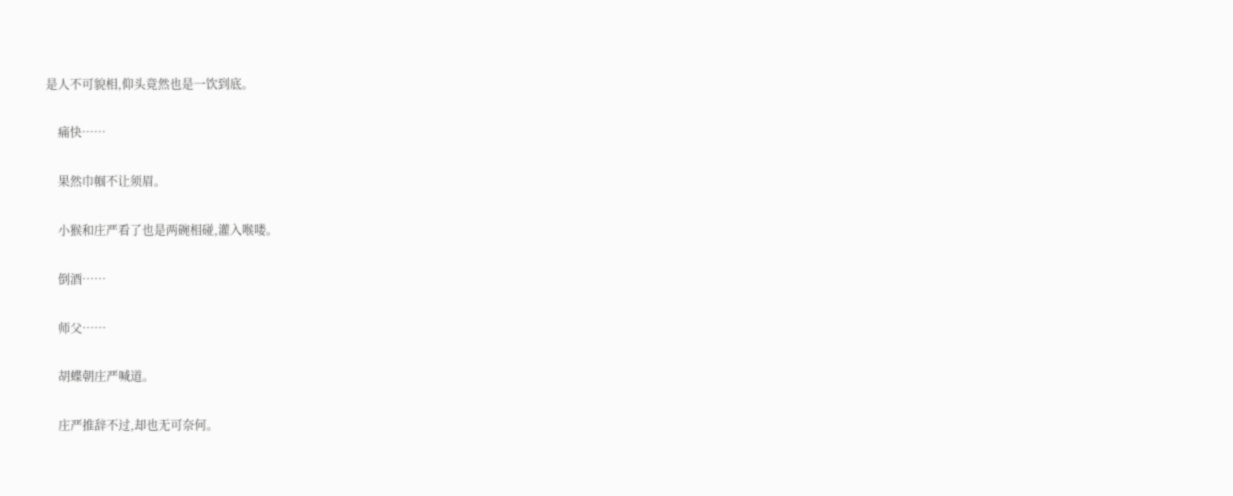是人不可貌相,仰头竟然也是一饮到底。

    痛快……

    果然巾帼不让须眉。

    小猴和庄严看了也是两碗相碰,灌入喉喽。

    倒酒……

    师父……

    胡蝶朝庄严喊道。

    庄严推辞不过,却也无可奈何。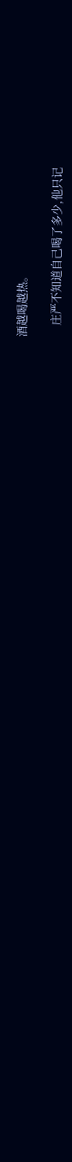酒越喝越热。

    庄严不知道自己喝了多少,他只记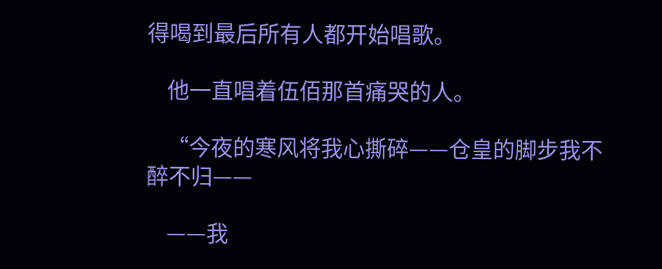得喝到最后所有人都开始唱歌。

    他一直唱着伍佰那首痛哭的人。

    “今夜的寒风将我心撕碎——仓皇的脚步我不醉不归——

    ——我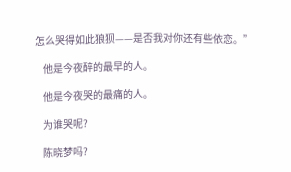怎么哭得如此狼狈——是否我对你还有些依恋。”

    他是今夜醉的最早的人。

    他是今夜哭的最痛的人。

    为谁哭呢?

    陈晓梦吗?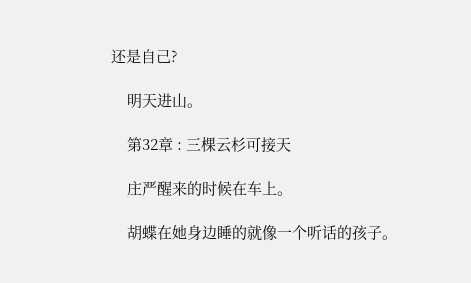还是自己?

    明天进山。

    第32章 : 三棵云杉可接天

    庄严醒来的时候在车上。

    胡蝶在她身边睡的就像一个听话的孩子。